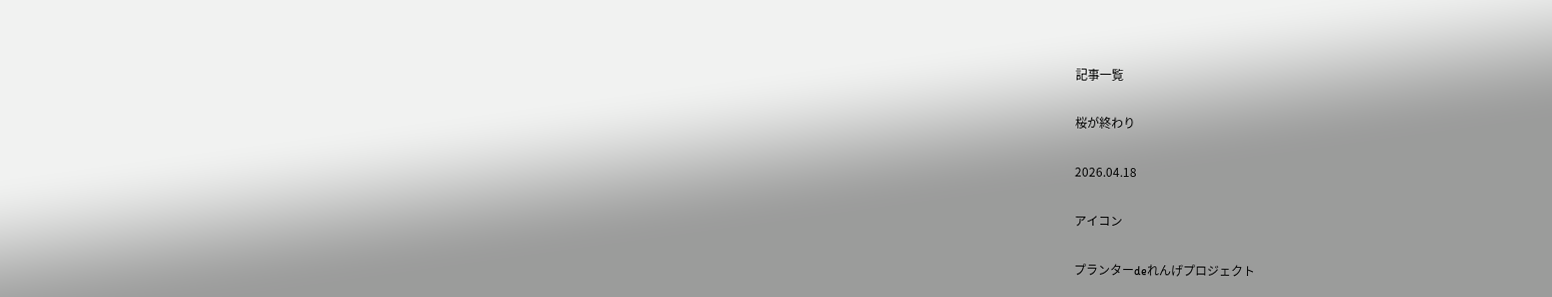記事一覧

桜が終わり

2026.04.18

アイコン

プランターdeれんげプロジェクト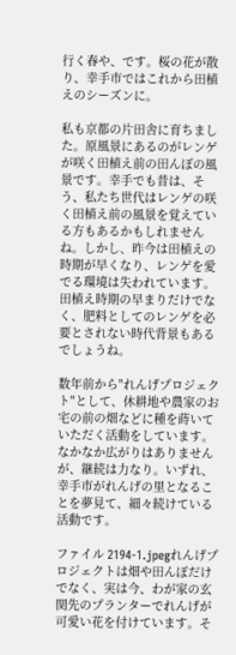行く春や、です。桜の花が散り、幸手市ではこれから田植えのシーズンに。

私も京都の片田舎に育ちました。原風景にあるのがレンゲが咲く田植え前の田んぼの風景です。幸手でも昔は、そう、私たち世代はレンゲの咲く田植え前の風景を覚えている方もあるかもしれませんね。しかし、昨今は田植えの時期が早くなり、レンゲを愛でる環境は失われています。田植え時期の早まりだけでなく、肥料としてのレンゲを必要とされない時代背景もあるでしょうね。

数年前から"れんげプロジェクト"として、休耕地や農家のお宅の前の畑などに種を蒔いていただく活動をしています。なかなか広がりはありませんが、継続は力なり。いずれ、幸手市がれんげの里となることを夢見て、細々続けている活動です。

ファイル 2194-1.jpegれんげプロジェクトは畑や田んぼだけでなく、実は今、わが家の玄関先のプランターでれんげが可愛い花を付けています。そ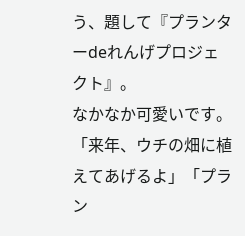う、題して『プランターdeれんげプロジェクト』。
なかなか可愛いです。「来年、ウチの畑に植えてあげるよ」「プラン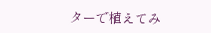ターで植えてみ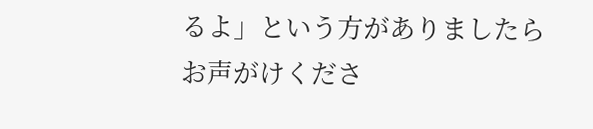るよ」という方がありましたらお声がけくださ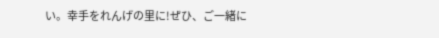い。幸手をれんげの里に!ぜひ、ご一緒に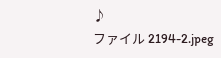♪
ファイル 2194-2.jpeg